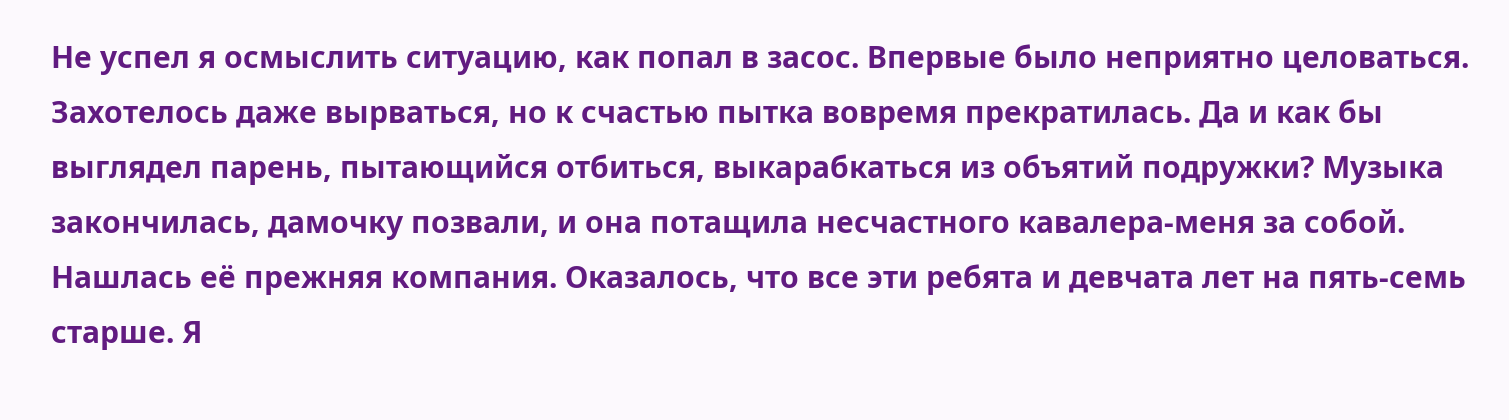Не успел я осмыслить ситуацию, как попал в засос. Впервые было неприятно целоваться. Захотелось даже вырваться, но к счастью пытка вовремя прекратилась. Да и как бы выглядел парень, пытающийся отбиться, выкарабкаться из объятий подружки? Музыка закончилась, дамочку позвали, и она потащила несчастного кавалера-меня за собой. Нашлась её прежняя компания. Оказалось, что все эти ребята и девчата лет на пять-семь старше. Я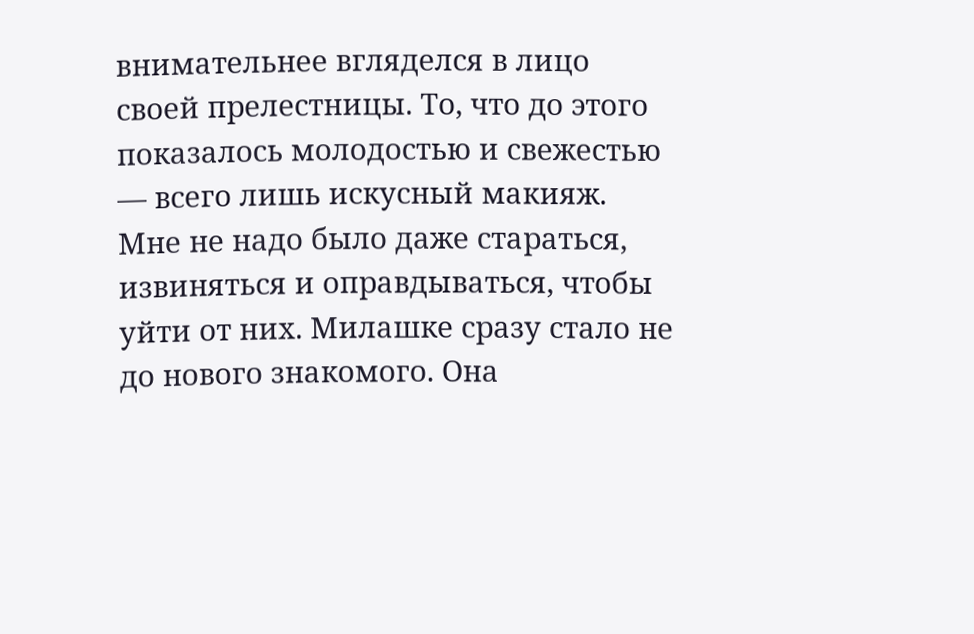внимательнее вгляделся в лицо своей прелестницы. То, что до этого показалось молодостью и свежестью — всего лишь искусный макияж. Мне не надо было даже стараться, извиняться и оправдываться, чтобы уйти от них. Милашке сразу стало не до нового знакомого. Она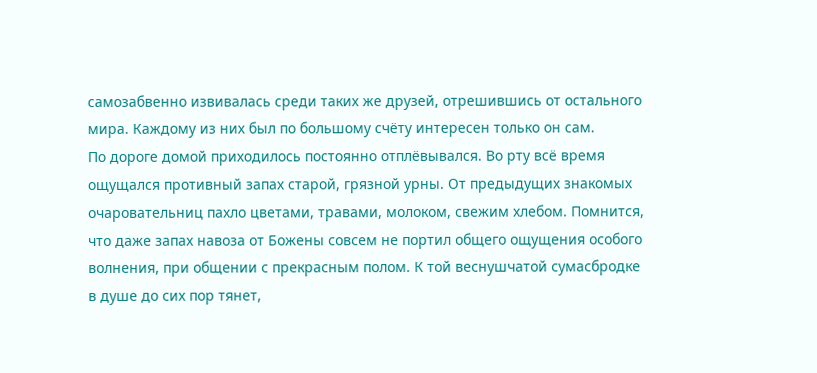самозабвенно извивалась среди таких же друзей, отрешившись от остального мира. Каждому из них был по большому счёту интересен только он сам.
По дороге домой приходилось постоянно отплёвывался. Во рту всё время ощущался противный запах старой, грязной урны. От предыдущих знакомых очаровательниц пахло цветами, травами, молоком, свежим хлебом. Помнится, что даже запах навоза от Божены совсем не портил общего ощущения особого волнения, при общении с прекрасным полом. К той веснушчатой сумасбродке в душе до сих пор тянет,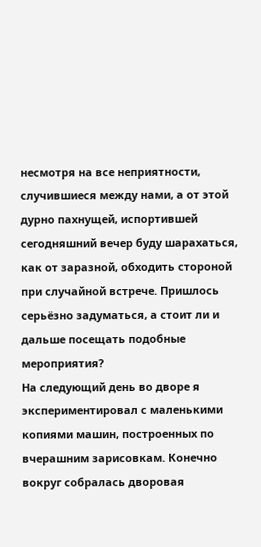несмотря на все неприятности, случившиеся между нами, а от этой дурно пахнущей, испортившей сегодняшний вечер буду шарахаться, как от заразной, обходить стороной при случайной встрече. Пришлось серьёзно задуматься, а стоит ли и дальше посещать подобные мероприятия?
На следующий день во дворе я экспериментировал с маленькими копиями машин, построенных по вчерашним зарисовкам. Конечно вокруг собралась дворовая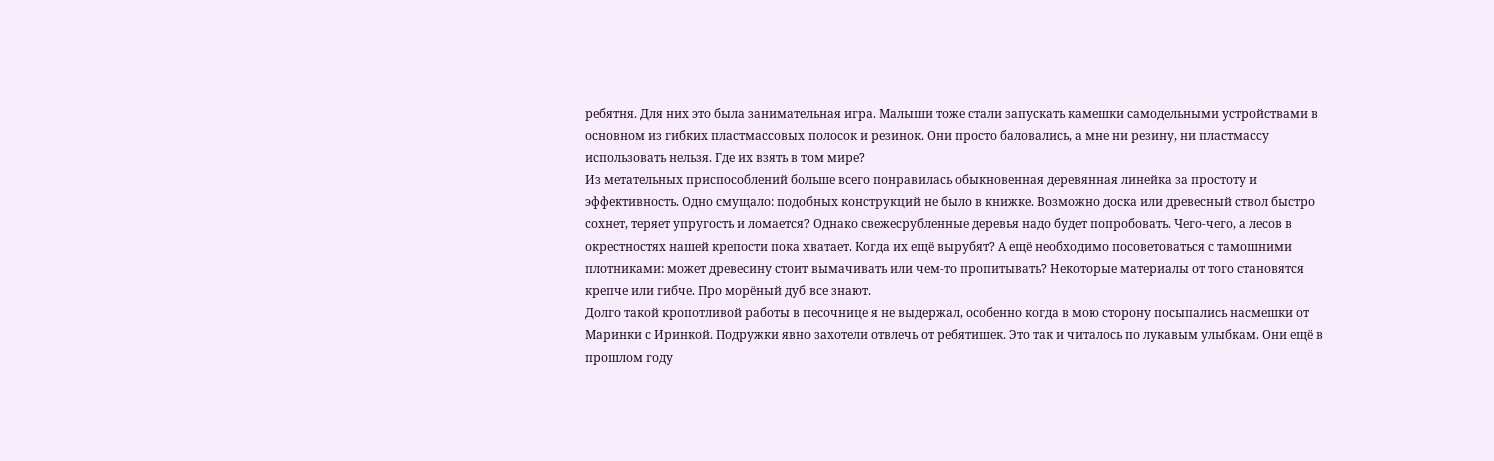ребятня. Для них это была занимательная игра. Малыши тоже стали запускать камешки самодельными устройствами в основном из гибких пластмассовых полосок и резинок. Они просто баловались, а мне ни резину, ни пластмассу использовать нельзя. Где их взять в том мире?
Из метательных приспособлений больше всего понравилась обыкновенная деревянная линейка за простоту и эффективность. Одно смущало: подобных конструкций не было в книжке. Возможно доска или древесный ствол быстро сохнет, теряет упругость и ломается? Однако свежесрубленные деревья надо будет попробовать. Чего-чего, а лесов в окрестностях нашей крепости пока хватает. Когда их ещё вырубят? А ещё необходимо посоветоваться с тамошними плотниками: может древесину стоит вымачивать или чем-то пропитывать? Некоторые материалы от того становятся крепче или гибче. Про морёный дуб все знают.
Долго такой кропотливой работы в песочнице я не выдержал, особенно когда в мою сторону посыпались насмешки от Маринки с Иринкой. Подружки явно захотели отвлечь от ребятишек. Это так и читалось по лукавым улыбкам. Они ещё в прошлом году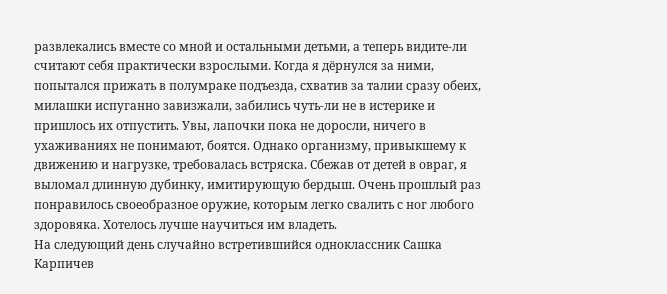развлекались вместе со мной и остальными детьми, а теперь видите-ли считают себя практически взрослыми. Когда я дёрнулся за ними, попытался прижать в полумраке подъезда, схватив за талии сразу обеих, милашки испуганно завизжали, забились чуть-ли не в истерике и пришлось их отпустить. Увы, лапочки пока не доросли, ничего в ухаживаниях не понимают, боятся. Однако организму, привыкшему к движению и нагрузке, требовалась встряска. Сбежав от детей в овраг, я выломал длинную дубинку, имитирующую бердыш. Очень прошлый раз понравилось своеобразное оружие, которым легко свалить с ног любого здоровяка. Хотелось лучше научиться им владеть.
На следующий день случайно встретившийся одноклассник Сашка Карпичев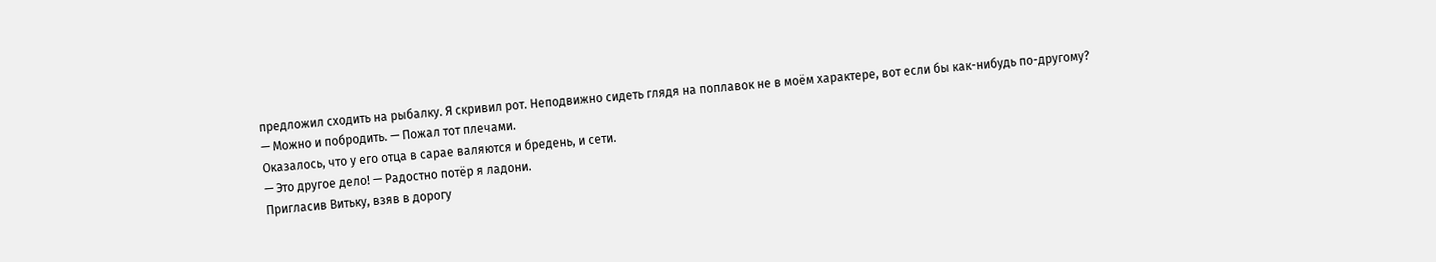предложил сходить на рыбалку. Я скривил рот. Неподвижно сидеть глядя на поплавок не в моём характере, вот если бы как-нибудь по-другому?
— Можно и побродить. — Пожал тот плечами.
Оказалось, что у его отца в сарае валяются и бредень, и сети.
— Это другое дело! — Радостно потёр я ладони.
Пригласив Витьку, взяв в дорогу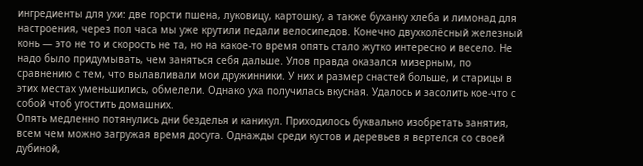ингредиенты для ухи: две горсти пшена, луковицу, картошку, а также буханку хлеба и лимонад для настроения, через пол часа мы уже крутили педали велосипедов. Конечно двухколёсный железный конь — это не то и скорость не та, но на какое-то время опять стало жутко интересно и весело. Не надо было придумывать, чем заняться себя дальше. Улов правда оказался мизерным, по сравнению с тем, что вылавливали мои дружинники. У них и размер снастей больше, и старицы в этих местах уменьшились, обмелели. Однако уха получилась вкусная. Удалось и засолить кое-что с собой чтоб угостить домашних.
Опять медленно потянулись дни безделья и каникул. Приходилось буквально изобретать занятия, всем чем можно загружая время досуга. Однажды среди кустов и деревьев я вертелся со своей дубиной,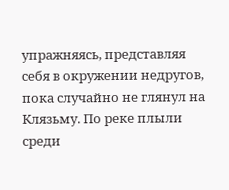упражняясь, представляя себя в окружении недругов, пока случайно не глянул на Клязьму. По реке плыли среди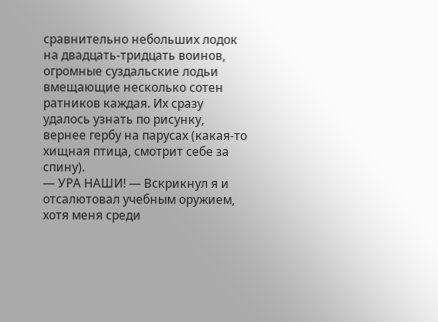сравнительно небольших лодок на двадцать-тридцать воинов, огромные суздальские лодьи вмещающие несколько сотен ратников каждая. Их сразу удалось узнать по рисунку, вернее гербу на парусах (какая-то хищная птица, смотрит себе за спину).
— УРА НАШИ! — Вскрикнул я и отсалютовал учебным оружием, хотя меня среди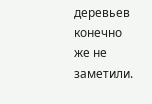деревьев конечно же не заметили.